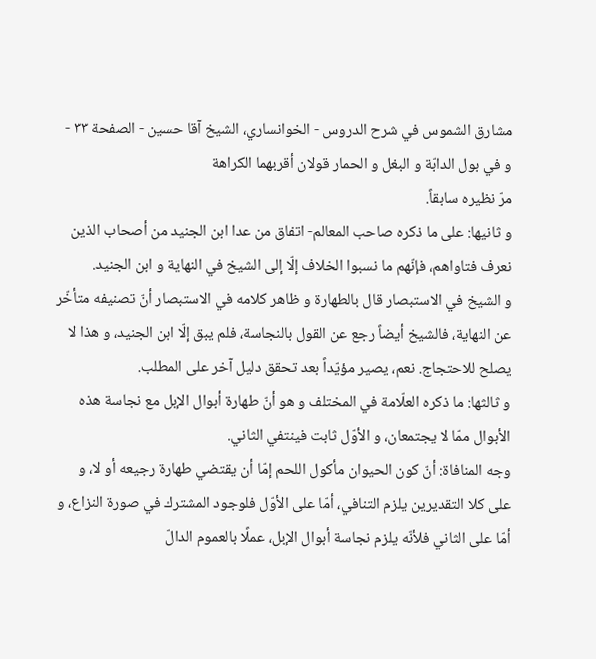مشارق الشموس في شرح الدروس - الخوانساري، الشيخ آقا حسين - الصفحة ٣٣ - و في بول الدابّة و البغل و الحمار قولان أقربهما الكراهة
مرّ نظيره سابقاً.
و ثانيها: على ما ذكره صاحب المعالم- اتفاق من عدا ابن الجنيد من أصحاب الذين نعرف فتاواهم، فإنّهم ما نسبوا الخلاف إلّا إلى الشيخ في النهاية و ابن الجنيد.
و الشيخ في الاستبصار قال بالطهارة و ظاهر كلامه في الاستبصار أنّ تصنيفه متأخّر عن النهاية، فالشيخ أيضاً رجع عن القول بالنجاسة، فلم يبق إلّا ابن الجنيد، و هذا لا يصلح للاحتجاج. نعم، يصير مؤيّداً بعد تحقق دليل آخر على المطلب.
و ثالثها: ما ذكره العلّامة في المختلف و هو أنّ طهارة أبوال الإبل مع نجاسة هذه الأبوال ممّا لا يجتمعان، و الأوّل ثابت فينتفي الثاني.
وجه المنافاة: أنّ كون الحيوان مأكول اللحم إمّا أن يقتضي طهارة رجيعه أو لا، و على كلا التقديرين يلزم التنافي، أمّا على الأوّل فلوجود المشترك في صورة النزاع، و أمّا على الثاني فلأنّه يلزم نجاسة أبوال الإبل، عملًا بالعموم الدالّ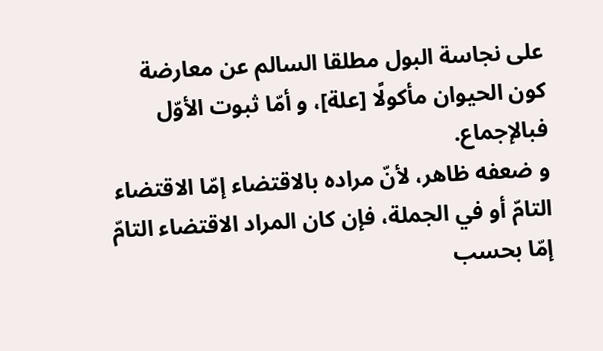على نجاسة البول مطلقا السالم عن معارضة كون الحيوان مأكولًا [علة]، و أمّا ثبوت الأوّل فبالإجماع.
و ضعفه ظاهر، لأنّ مراده بالاقتضاء إمّا الاقتضاء التامّ أو في الجملة، فإن كان المراد الاقتضاء التامّ إمّا بحسب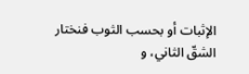الإثبات أو بحسب الثوب فنختار الشقّ الثاني، و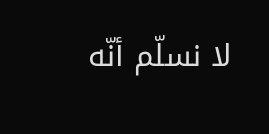لا نسلّم أنّه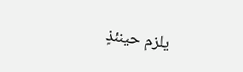يلزم حينئذٍ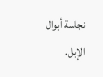نجاسة أبوال الإبل.